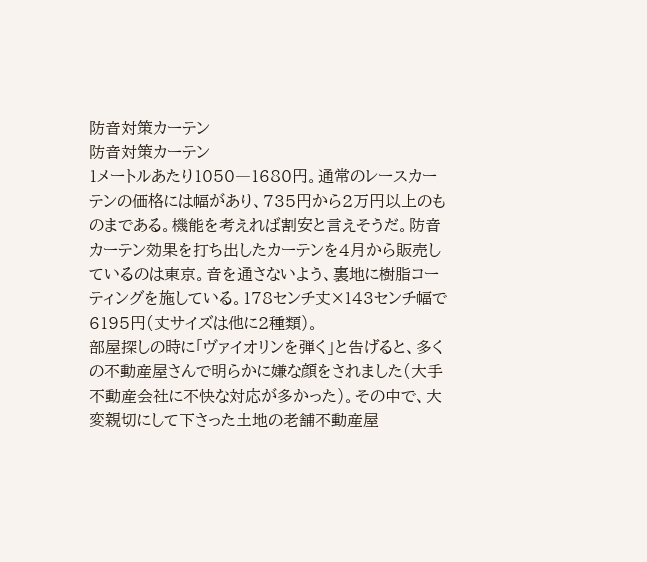防音対策カーテン
防音対策カーテン
1メートルあたり1050―1680円。通常のレースカーテンの価格には幅があり、735円から2万円以上のものまである。機能を考えれば割安と言えそうだ。防音カーテン効果を打ち出したカーテンを4月から販売しているのは東京。音を通さないよう、裏地に樹脂コーティングを施している。178センチ丈×143センチ幅で6195円(丈サイズは他に2種類)。
部屋探しの時に「ヴァイオリンを弾く」と告げると、多くの不動産屋さんで明らかに嫌な顔をされました(大手不動産会社に不快な対応が多かった)。その中で、大変親切にして下さった土地の老舗不動産屋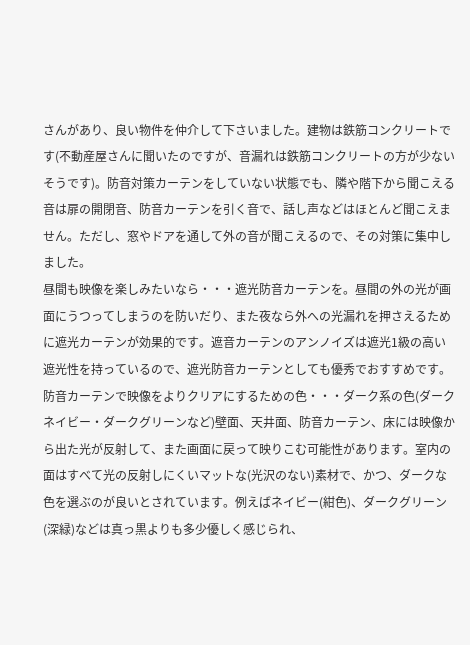さんがあり、良い物件を仲介して下さいました。建物は鉄筋コンクリートです(不動産屋さんに聞いたのですが、音漏れは鉄筋コンクリートの方が少ないそうです)。防音対策カーテンをしていない状態でも、隣や階下から聞こえる音は扉の開閉音、防音カーテンを引く音で、話し声などはほとんど聞こえません。ただし、窓やドアを通して外の音が聞こえるので、その対策に集中しました。
昼間も映像を楽しみたいなら・・・遮光防音カーテンを。昼間の外の光が画面にうつってしまうのを防いだり、また夜なら外への光漏れを押さえるために遮光カーテンが効果的です。遮音カーテンのアンノイズは遮光1級の高い遮光性を持っているので、遮光防音カーテンとしても優秀でおすすめです。
防音カーテンで映像をよりクリアにするための色・・・ダーク系の色(ダークネイビー・ダークグリーンなど)壁面、天井面、防音カーテン、床には映像から出た光が反射して、また画面に戻って映りこむ可能性があります。室内の面はすべて光の反射しにくいマットな(光沢のない)素材で、かつ、ダークな色を選ぶのが良いとされています。例えばネイビー(紺色)、ダークグリーン(深緑)などは真っ黒よりも多少優しく感じられ、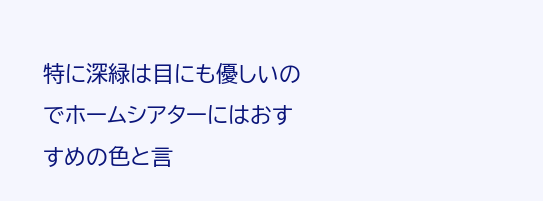特に深緑は目にも優しいのでホームシアターにはおすすめの色と言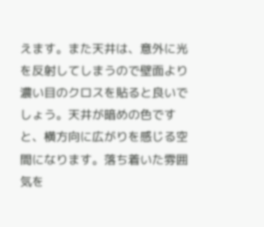えます。また天井は、意外に光を反射してしまうので壁面より濃い目のクロスを貼ると良いでしょう。天井が暗めの色ですと、横方向に広がりを感じる空間になります。落ち着いた雰囲気を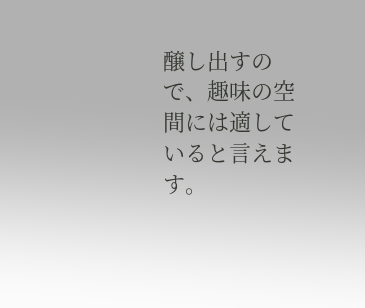醸し出すので、趣味の空間には適していると言えます。